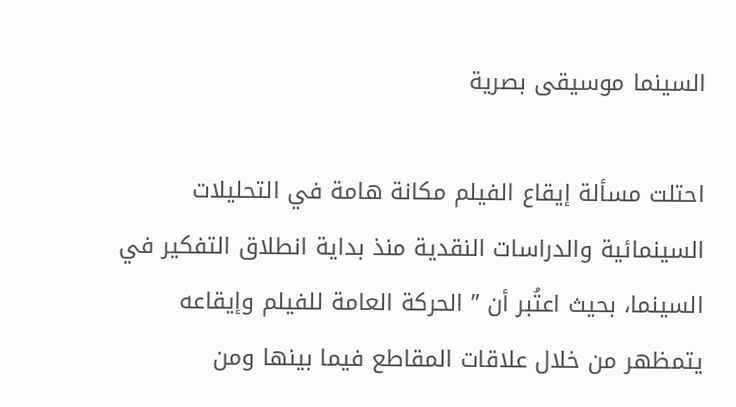السينما موسيقى بصرية

احتلت مسألة إيقاع الفيلم مكانة هامة في التحليلات السينمائية والدراسات النقدية منذ بداية انطلاق التفكير في السينما، بحيث اعتُبر أن ” الحركة العامة للفيلم وإيقاعه يتمظهر من خلال علاقات المقاطع فيما بينها ومن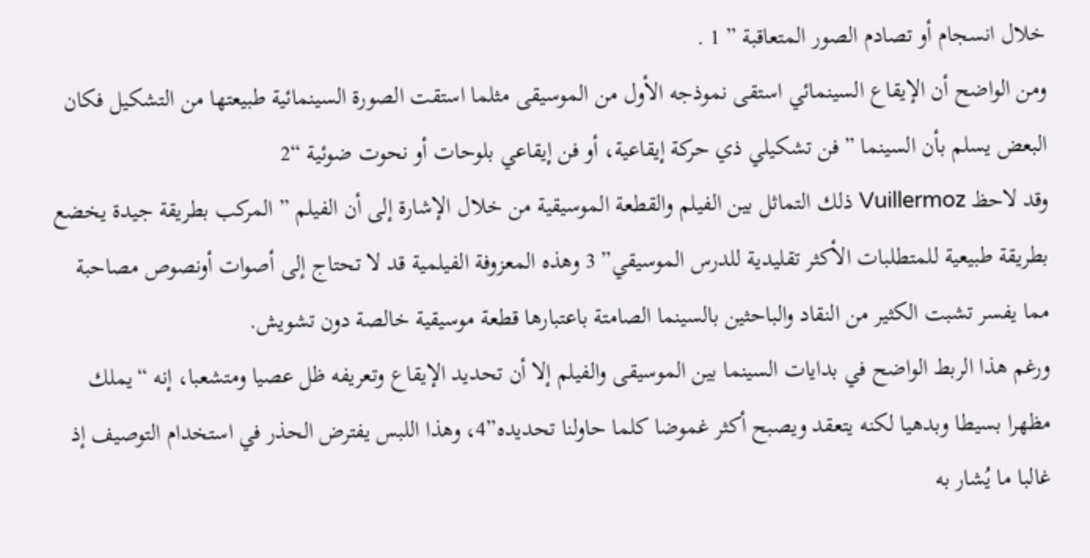خلال انسجام أو تصادم الصور المتعاقبة ” 1 .
ومن الواضح أن الإيقاع السينمائي استقى نموذجه الأول من الموسيقى مثلما استقت الصورة السينمائية طبيعتها من التشكيل فكان البعض يسلم بأن السينما ” فن تشكيلي ذي حركة إيقاعية، أو فن إيقاعي بلوحات أو نحوت ضوئية “2
وقد لاحظ Vuillermoz ذلك التماثل بين الفيلم والقطعة الموسيقية من خلال الإشارة إلى أن الفيلم ” المركب بطريقة جيدة يخضع بطريقة طبيعية للمتطلبات الأكثر تقليدية للدرس الموسيقي” 3 وهذه المعزوفة الفيلمية قد لا تحتاج إلى أصوات أونصوص مصاحبة مما يفسر تشبت الكثير من النقاد والباحثين بالسينما الصامتة باعتبارها قطعة موسيقية خالصة دون تشويش.
ورغم هذا الربط الواضح في بدايات السينما بين الموسيقى والفيلم إلا أن تحديد الإيقاع وتعريفه ظل عصيا ومتشعبا، إنه “يملك مظهرا بسيطا وبدهيا لكنه يتعقد ويصبح أكثر غموضا كلما حاولنا تحديده”4، وهذا اللبس يفترض الحذر في استخدام التوصيف إذ غالبا ما يُشار به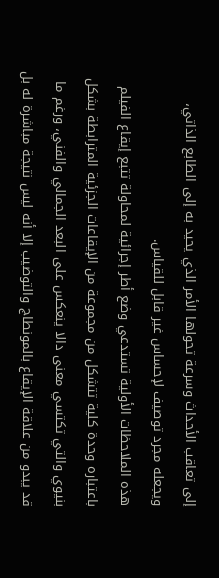إلى تعاقب الأحداث وسرعة تحولها الأمر الذي يحيد به إلى الطابع الذاتي، ويجعله مجرد توصيف لإحساس غير قابل للقياس.
هذه الملاحظات الأولية تستدعي وضع أطر إجرائية لمحاولة تتبع إيقاع الفيلم باعتباره وحدة كلية تتشكل من مجموعة من الإيقاعات الجزئية المترابطة بشكل بنيوي والتي تكتسي معنى دالا ينعكس على البعد الجمالي والفني، ورغم ما قد يبدو من علاقة الإيقاع بالمونطاج والتوضيب إلا أنه ليس نتيجة مباشرة له بل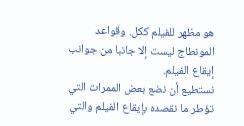هو مظهر للفيلم ككل. وقواعد المونطاج ليست إلا جانبا من جوانب إيقاع الفيلم.
نستطيع أن نضع بعض الممرات التي تؤطر ما نقصده بإيقاع الفيلم والتي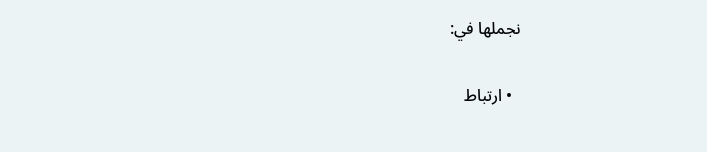نجملها في:

  • ارتباط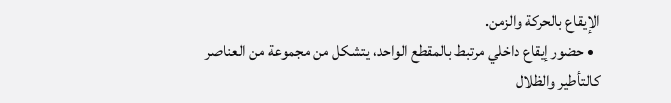الإيقاع بالحركة والزمن.
  • حضور إيقاع داخلي مرتبط بالمقطع الواحد، يتشكل من مجموعة من العناصر كالتأطير والظلال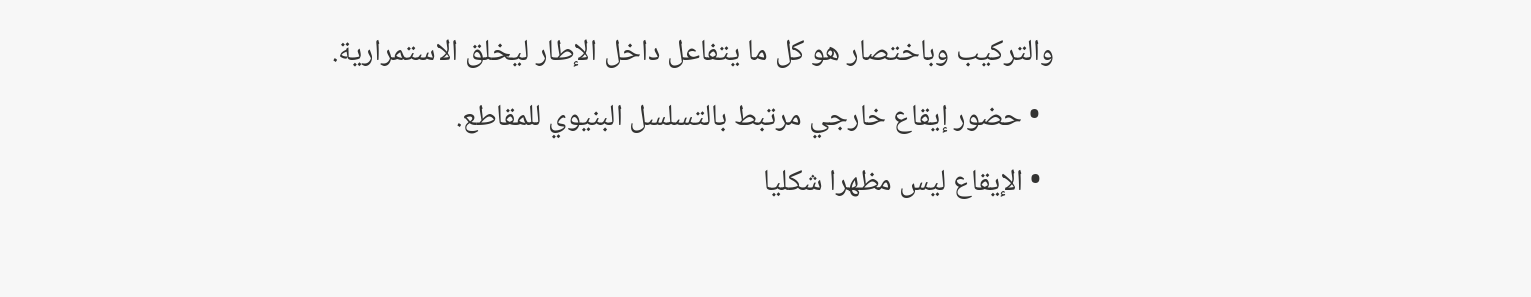والتركيب وباختصار هو كل ما يتفاعل داخل الإطار ليخلق الاستمرارية.
  • حضور إيقاع خارجي مرتبط بالتسلسل البنيوي للمقاطع.
  • الإيقاع ليس مظهرا شكليا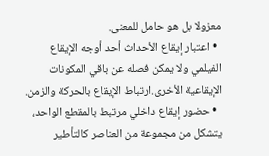معزولا بل هو حامل للمعنى.
  • اعتبار إيقاع الأحداث أحد أوجه الإيقاع الفيلمي ولا يمكن فصله عن باقي المكونات الإيقاعية الأخرى.ارتباط الإيقاع بالحركة والزمن.
  • حضور إيقاع داخلي مرتبط بالمقطع الواحد، يتشكل من مجموعة من العناصر كالتأطير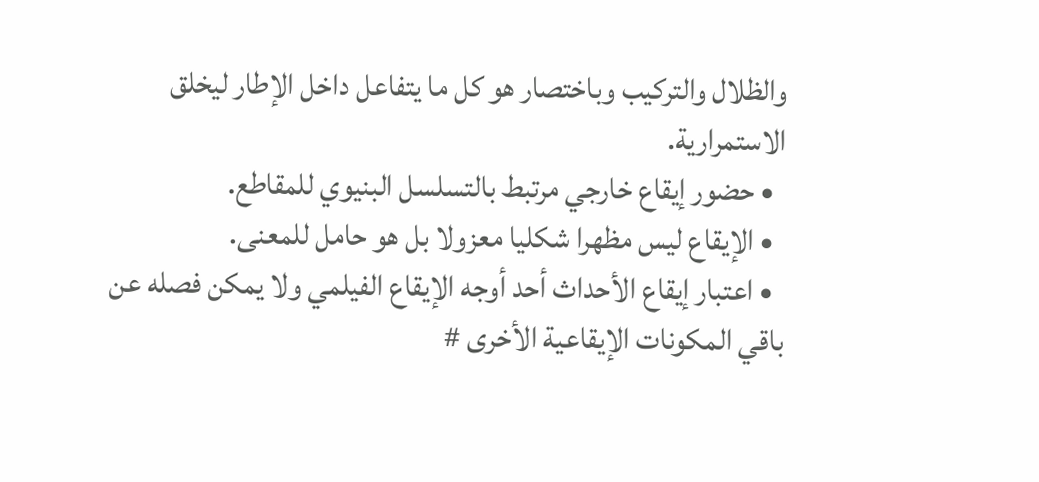والظلال والتركيب وباختصار هو كل ما يتفاعل داخل الإطار ليخلق الاستمرارية.
  • حضور إيقاع خارجي مرتبط بالتسلسل البنيوي للمقاطع.
  • الإيقاع ليس مظهرا شكليا معزولا بل هو حامل للمعنى.
  • اعتبار إيقاع الأحداث أحد أوجه الإيقاع الفيلمي ولا يمكن فصله عن باقي المكونات الإيقاعية الأخرى #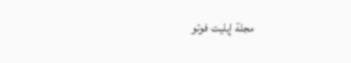مجلة إيليت فوتو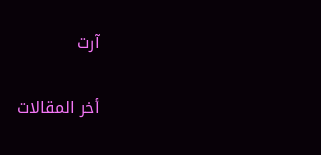آرت

أخر المقالات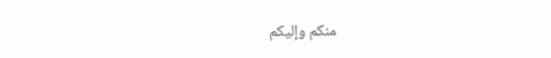منكم وإليكم